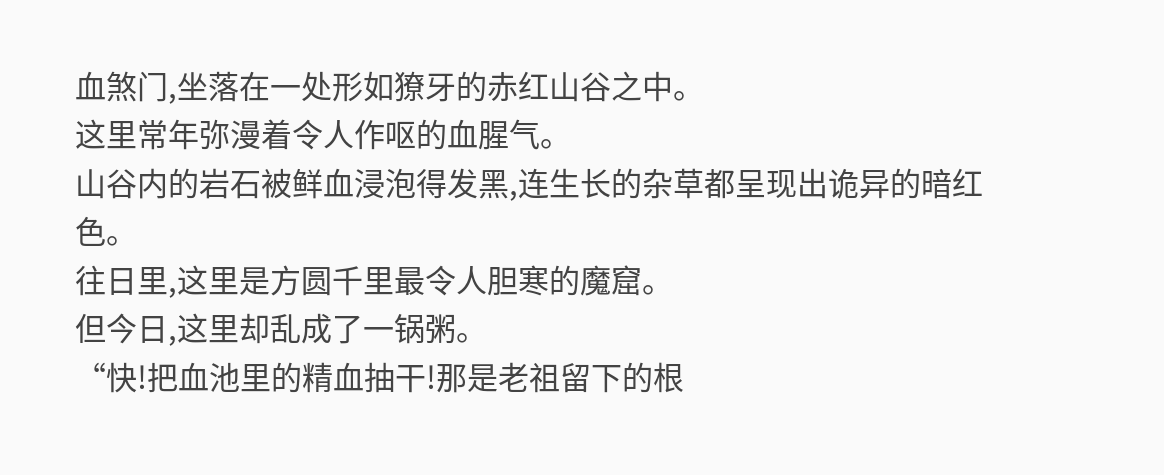血煞门,坐落在一处形如獠牙的赤红山谷之中。
这里常年弥漫着令人作呕的血腥气。
山谷内的岩石被鲜血浸泡得发黑,连生长的杂草都呈现出诡异的暗红色。
往日里,这里是方圆千里最令人胆寒的魔窟。
但今日,这里却乱成了一锅粥。
“快!把血池里的精血抽干!那是老祖留下的根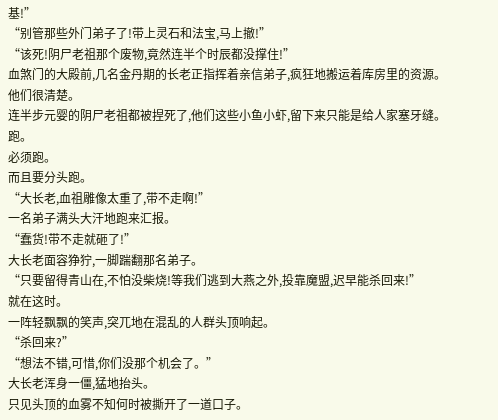基!”
“别管那些外门弟子了!带上灵石和法宝,马上撤!”
“该死!阴尸老祖那个废物,竟然连半个时辰都没撑住!”
血煞门的大殿前,几名金丹期的长老正指挥着亲信弟子,疯狂地搬运着库房里的资源。
他们很清楚。
连半步元婴的阴尸老祖都被捏死了,他们这些小鱼小虾,留下来只能是给人家塞牙缝。
跑。
必须跑。
而且要分头跑。
“大长老,血祖雕像太重了,带不走啊!”
一名弟子满头大汗地跑来汇报。
“蠢货!带不走就砸了!”
大长老面容狰狞,一脚踹翻那名弟子。
“只要留得青山在,不怕没柴烧!等我们逃到大燕之外,投靠魔盟,迟早能杀回来!”
就在这时。
一阵轻飘飘的笑声,突兀地在混乱的人群头顶响起。
“杀回来?”
“想法不错,可惜,你们没那个机会了。”
大长老浑身一僵,猛地抬头。
只见头顶的血雾不知何时被撕开了一道口子。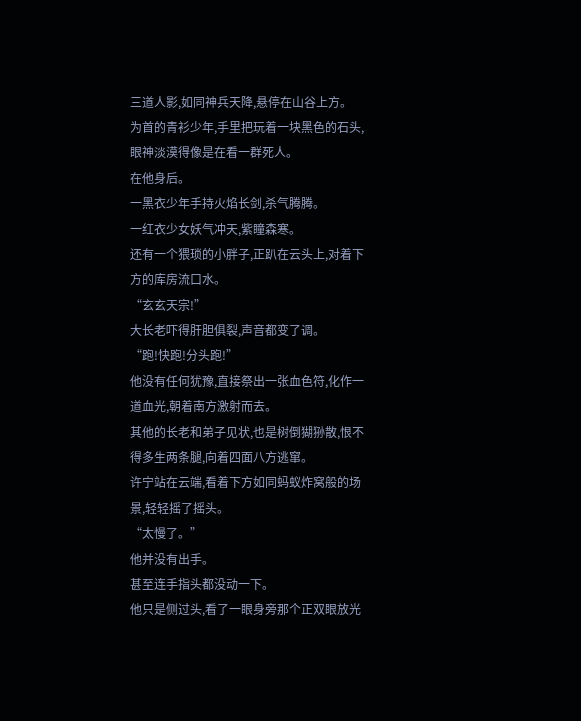三道人影,如同神兵天降,悬停在山谷上方。
为首的青衫少年,手里把玩着一块黑色的石头,眼神淡漠得像是在看一群死人。
在他身后。
一黑衣少年手持火焰长剑,杀气腾腾。
一红衣少女妖气冲天,紫瞳森寒。
还有一个猥琐的小胖子,正趴在云头上,对着下方的库房流口水。
“玄玄天宗!”
大长老吓得肝胆俱裂,声音都变了调。
“跑!快跑!分头跑!”
他没有任何犹豫,直接祭出一张血色符,化作一道血光,朝着南方激射而去。
其他的长老和弟子见状,也是树倒猢狲散,恨不得多生两条腿,向着四面八方逃窜。
许宁站在云端,看着下方如同蚂蚁炸窝般的场景,轻轻摇了摇头。
“太慢了。”
他并没有出手。
甚至连手指头都没动一下。
他只是侧过头,看了一眼身旁那个正双眼放光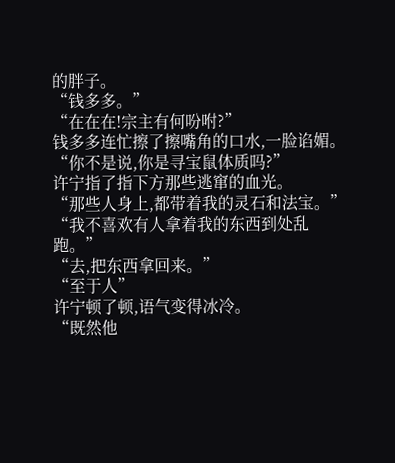的胖子。
“钱多多。”
“在在在!宗主有何吩咐?”
钱多多连忙擦了擦嘴角的口水,一脸谄媚。
“你不是说,你是寻宝鼠体质吗?”
许宁指了指下方那些逃窜的血光。
“那些人身上,都带着我的灵石和法宝。”
“我不喜欢有人拿着我的东西到处乱跑。”
“去,把东西拿回来。”
“至于人”
许宁顿了顿,语气变得冰冷。
“既然他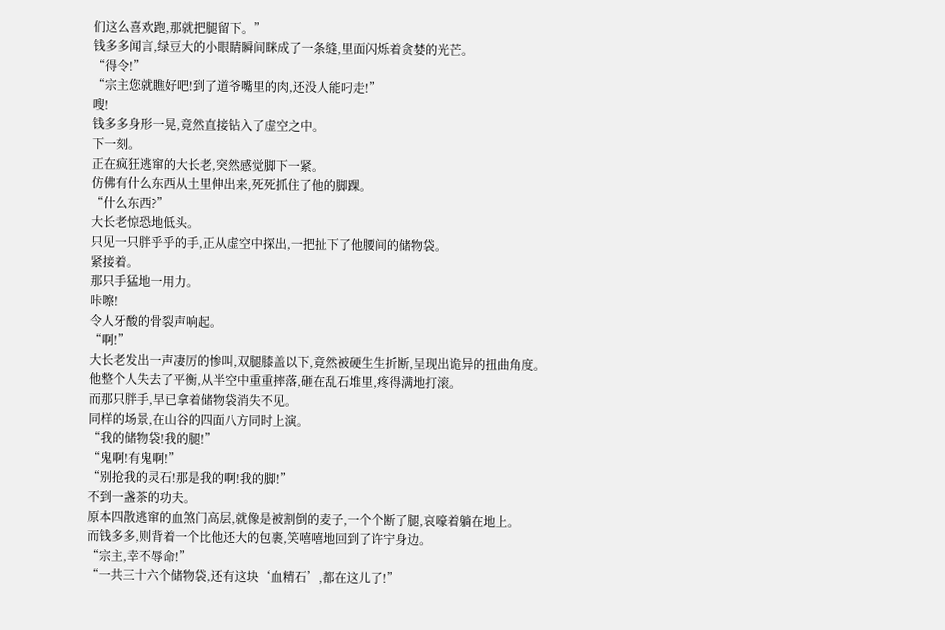们这么喜欢跑,那就把腿留下。”
钱多多闻言,绿豆大的小眼睛瞬间眯成了一条缝,里面闪烁着贪婪的光芒。
“得令!”
“宗主您就瞧好吧!到了道爷嘴里的肉,还没人能叼走!”
嗖!
钱多多身形一晃,竟然直接钻入了虚空之中。
下一刻。
正在疯狂逃窜的大长老,突然感觉脚下一紧。
仿佛有什么东西从土里伸出来,死死抓住了他的脚踝。
“什么东西?”
大长老惊恐地低头。
只见一只胖乎乎的手,正从虚空中探出,一把扯下了他腰间的储物袋。
紧接着。
那只手猛地一用力。
咔嚓!
令人牙酸的骨裂声响起。
“啊!”
大长老发出一声凄厉的惨叫,双腿膝盖以下,竟然被硬生生折断,呈现出诡异的扭曲角度。
他整个人失去了平衡,从半空中重重摔落,砸在乱石堆里,疼得满地打滚。
而那只胖手,早已拿着储物袋消失不见。
同样的场景,在山谷的四面八方同时上演。
“我的储物袋!我的腿!”
“鬼啊!有鬼啊!”
“别抢我的灵石!那是我的啊!我的脚!”
不到一盏茶的功夫。
原本四散逃窜的血煞门高层,就像是被割倒的麦子,一个个断了腿,哀嚎着躺在地上。
而钱多多,则背着一个比他还大的包裹,笑嘻嘻地回到了许宁身边。
“宗主,幸不辱命!”
“一共三十六个储物袋,还有这块‘血精石’,都在这儿了!”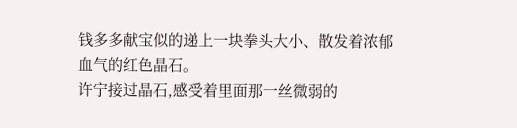钱多多献宝似的递上一块拳头大小、散发着浓郁血气的红色晶石。
许宁接过晶石,感受着里面那一丝微弱的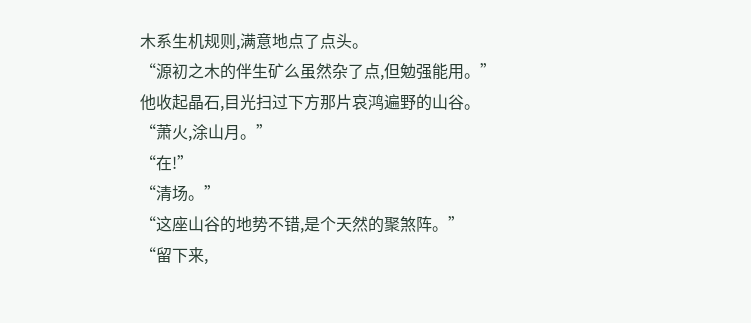木系生机规则,满意地点了点头。
“源初之木的伴生矿么虽然杂了点,但勉强能用。”
他收起晶石,目光扫过下方那片哀鸿遍野的山谷。
“萧火,涂山月。”
“在!”
“清场。”
“这座山谷的地势不错,是个天然的聚煞阵。”
“留下来,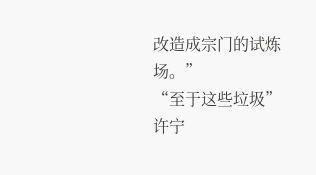改造成宗门的试炼场。”
“至于这些垃圾”
许宁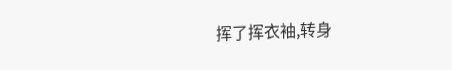挥了挥衣袖,转身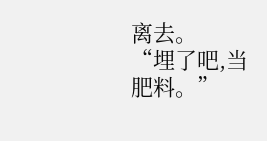离去。
“埋了吧,当肥料。”